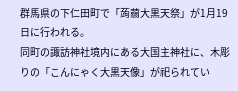群馬県の下仁田町で「蒟蒻大黒天祭」が1月19日に行われる。
同町の諏訪神社境内にある大国主神社に、木彫りの「こんにゃく大黒天像」が祀られてい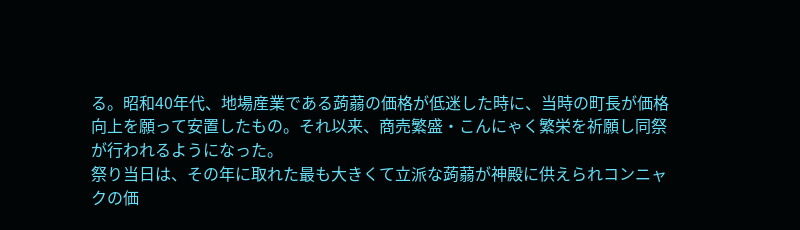る。昭和40年代、地場産業である蒟蒻の価格が低迷した時に、当時の町長が価格向上を願って安置したもの。それ以来、商売繁盛・こんにゃく繁栄を祈願し同祭が行われるようになった。
祭り当日は、その年に取れた最も大きくて立派な蒟蒻が神殿に供えられコンニャクの価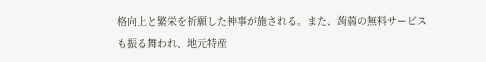格向上と繁栄を祈願した神事が施される。また、蒟蒻の無料サービスも振る舞われ、地元特産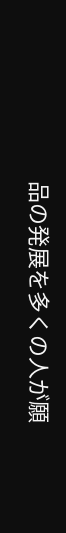品の発展を多くの人が願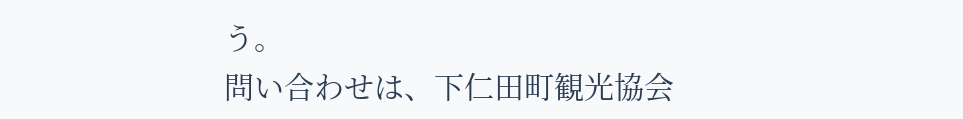う。
問い合わせは、下仁田町観光協会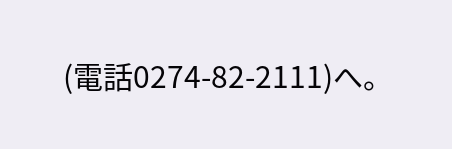(電話0274-82-2111)へ。